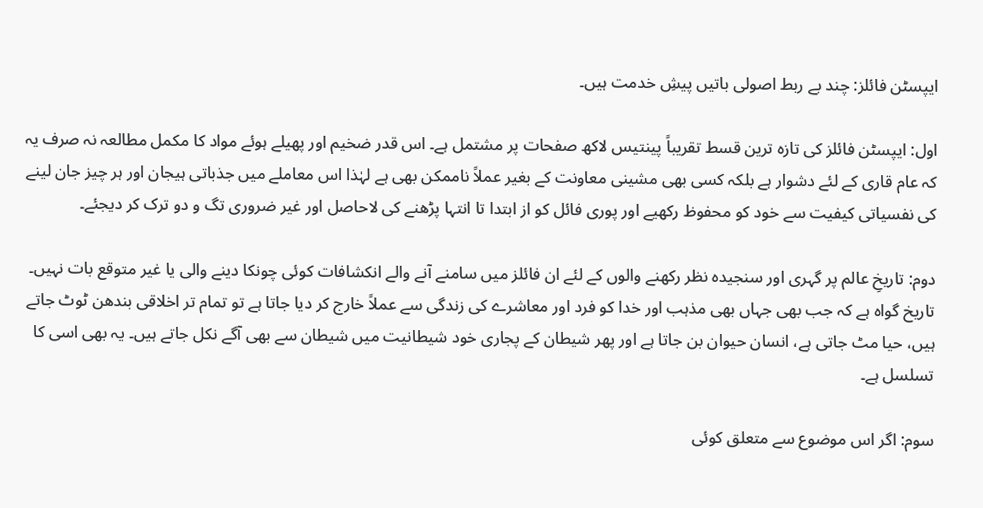ایپسٹن فائلز: چند بے ربط اصولی باتیں پیشِ خدمت ہیں۔

اول: ایپسٹن فائلز کی تازہ ترین قسط تقریباً پینتیس لاکھ صفحات پر مشتمل ہے۔ اس قدر ضخیم اور پھیلے ہوئے مواد کا مکمل مطالعہ نہ صرف یہ کہ عام قاری کے لئے دشوار ہے بلکہ کسی بھی مشینی معاونت کے بغیر عملاً ناممکن بھی ہے لہٰذا اس معاملے میں جذباتی ہیجان اور ہر چیز جان لینے کی نفسیاتی کیفیت سے خود کو محفوظ رکھیے اور پوری فائل کو از ابتدا تا انتہا پڑھنے کی لاحاصل اور غیر ضروری تگ و دو ترک کر دیجئے۔

دوم: تاریخِ عالم پر گہری اور سنجیدہ نظر رکھنے والوں کے لئے ان فائلز میں سامنے آنے والے انکشافات کوئی چونکا دینے والی یا غیر متوقع بات نہیں۔ تاریخ گواہ ہے کہ جب بھی جہاں بھی مذہب اور خدا کو فرد اور معاشرے کی زندگی سے عملاً خارج کر دیا جاتا ہے تو تمام تر اخلاقی بندھن ٹوٹ جاتے ہیں، حیا مٹ جاتی ہے، انسان حیوان بن جاتا ہے اور پھر شیطان کے پجاری خود شیطانیت میں شیطان سے بھی آگے نکل جاتے ہیں۔ یہ بھی اسی کا تسلسل ہے۔

سوم: اگر اس موضوع سے متعلق کوئی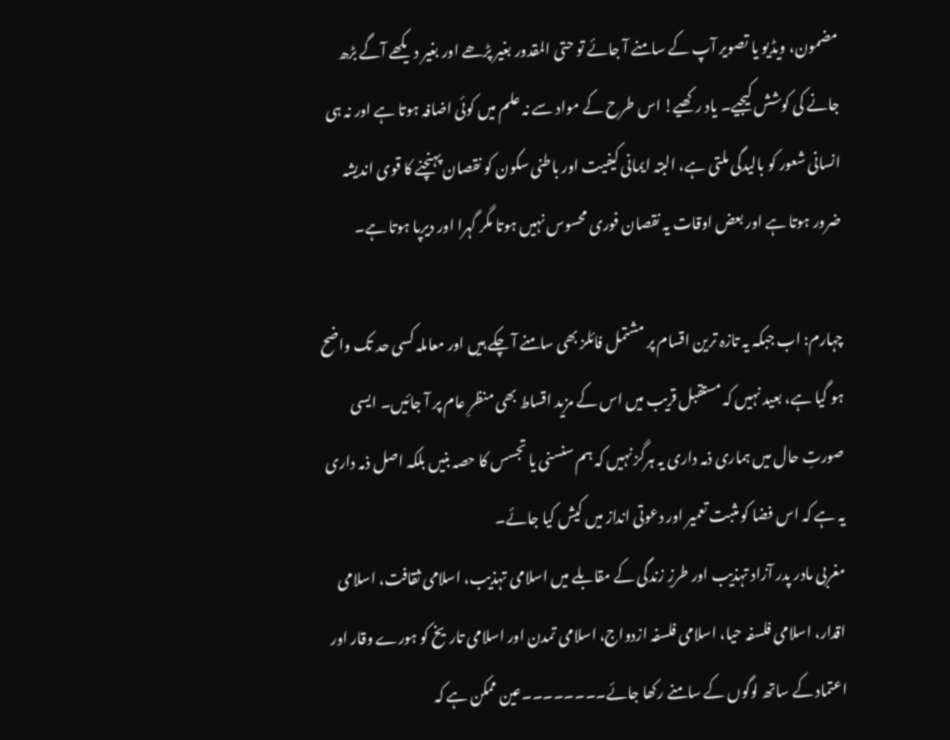مضمون، ویڈیو یا تصویر آپ کے سامنے آ جائے تو حتی المقدور بغیر پڑھے اور بغیر دیکھے آگے بڑھ جانے کی کوشش کیجیے۔ یاد رکھیے! اس طرح کے مواد سے نہ علم میں کوئی اضافہ ہوتا ہے اور نہ ہی انسانی شعور کو بالیدگی ملتی ہے، البتہ ایمانی کیفیت اور باطنی سکون کو نقصان پہنچنے کا قوی اندیشہ ضرور ہوتا ہے اور بعض اوقات یہ نقصان فوری محسوس نہیں ہوتا مگر گہرا اور دیرپا ہوتا ہے۔

چہارم: اب جبکہ یہ تازہ ترین اقسام پر مشتمل فائلز بھی سامنے آ چکے ہیں اور معاملہ کسی حد تک واضح ہو گیا ہے، بعید نہیں کہ مستقبل قریب میں اس کے مزید اقساط بھی منظرِ عام پر آ جائیں۔ ایسی صورتِ حال میں ہماری ذمہ داری یہ ہرگز نہیں کہ ہم سنسنی یا تجسس کا حصہ بنیں بلکہ اصل ذمہ داری یہ ہے کہ اس فضا کو مثبت تعمیر اور دعوتی انداز میں کیش کیا جائے۔
مغربی مادر پدر آزاد تہذیب اور طرزِ زندگی کے مقابلے میں اسلامی تہذیب، اسلامی ثقافت، اسلامی اقدار، اسلامی فلسفہ حیا، اسلامی فلسفہ ازدواج، اسلامی تمدن اور اسلامی تاریخ کو ہورے وقار اور اعتماد کے ساتھ لوگوں کے سامنے رکھا جائے۔۔۔۔۔۔۔۔عین ممکن ہے کہ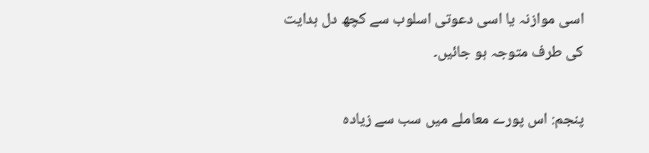اسی موازنہ یا اسی دعوتی اسلوب سے کچھ دل ہدایت کی طرف متوجہ ہو جائیں۔

پنجم: اس پورے معاملے میں سب سے زیادہ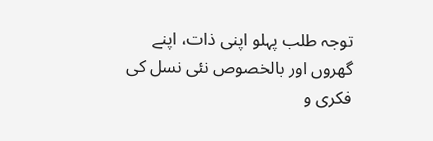توجہ طلب پہلو اپنی ذات، اپنے گھروں اور بالخصوص نئی نسل کی فکری و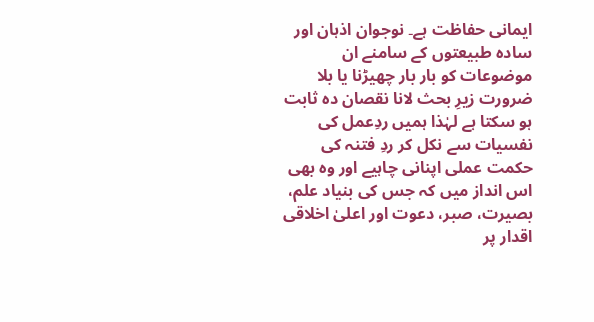ایمانی حفاظت ہے۔ نوجوان اذہان اور سادہ طبیعتوں کے سامنے ان موضوعات کو بار بار چھیڑنا یا بلا ضرورت زیرِ بحث لانا نقصان دہ ثابت ہو سکتا ہے لہٰذا ہمیں ردِعمل کی نفسیات سے نکل کر ردِ فتنہ کی حکمت عملی اپنانی چاہیے اور وہ بھی اس انداز میں کہ جس کی بنیاد علم، بصیرت، صبر، دعوت اور اعلیٰ اخلاقی اقدار پر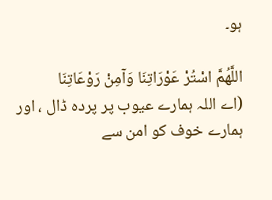ہو۔

اللَّهُمَّ اسْتُرْ عَوْرَاتِنَا وَآمِنْ رَوْعَاتِنَا
(اے اللہ ہمارے عیوب پر پردہ ڈال ، اور ہمارے خوف کو امن سے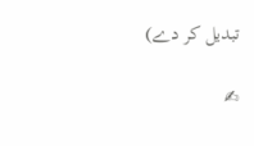تبدیل کر دے)

✍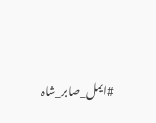#ایمل_صابر_شاہ